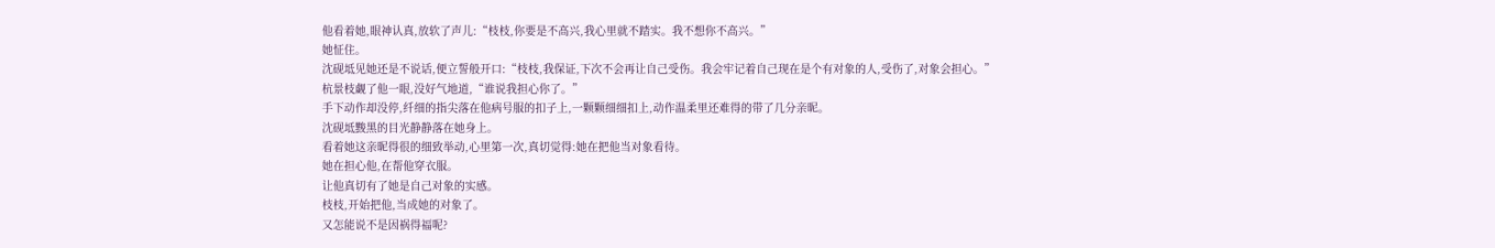他看着她,眼神认真,放软了声儿:“枝枝,你要是不高兴,我心里就不踏实。我不想你不高兴。”
她怔住。
沈砚坻见她还是不说话,便立誓般开口:“枝枝,我保证,下次不会再让自己受伤。我会牢记着自己现在是个有对象的人,受伤了,对象会担心。”
杭景枝觑了他一眼,没好气地道,“谁说我担心你了。”
手下动作却没停,纤细的指尖落在他病号服的扣子上,一颗颗细细扣上,动作温柔里还难得的带了几分亲昵。
沈砚坻黢黑的目光静静落在她身上。
看着她这亲昵得很的细致举动,心里第一次,真切觉得:她在把他当对象看待。
她在担心他,在帮他穿衣服。
让他真切有了她是自己对象的实感。
枝枝,开始把他,当成她的对象了。
又怎能说不是因祸得福呢?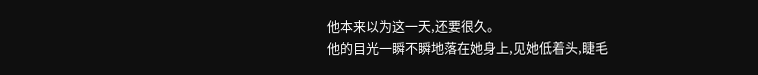他本来以为这一天,还要很久。
他的目光一瞬不瞬地落在她身上,见她低着头,睫毛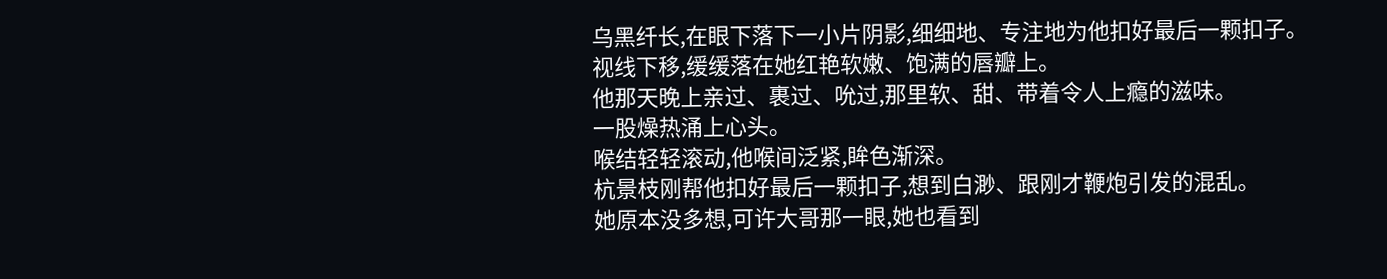乌黑纤长,在眼下落下一小片阴影,细细地、专注地为他扣好最后一颗扣子。
视线下移,缓缓落在她红艳软嫩、饱满的唇瓣上。
他那天晚上亲过、裹过、吮过,那里软、甜、带着令人上瘾的滋味。
一股燥热涌上心头。
喉结轻轻滚动,他喉间泛紧,眸色渐深。
杭景枝刚帮他扣好最后一颗扣子,想到白渺、跟刚才鞭炮引发的混乱。
她原本没多想,可许大哥那一眼,她也看到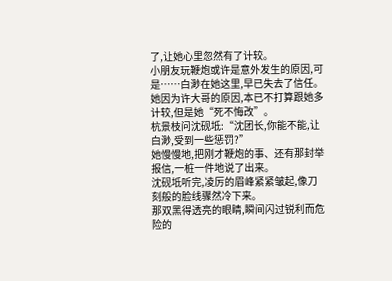了,让她心里忽然有了计较。
小朋友玩鞭炮或许是意外发生的原因,可是……白渺在她这里,早已失去了信任。
她因为许大哥的原因,本已不打算跟她多计较,但是她“死不悔改”。
杭景枝问沈砚坻:“沈团长,你能不能,让白渺,受到一些惩罚?”
她慢慢地,把刚才鞭炮的事、还有那封举报信,一桩一件地说了出来。
沈砚坻听完,凌厉的眉峰紧紧皱起,像刀刻般的脸线骤然冷下来。
那双黑得透亮的眼睛,瞬间闪过锐利而危险的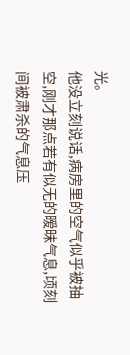光。
他没立刻说话,病房里的空气似乎被抽空,刚才那点若有似无的暧昧气息,顷刻间被肃杀的气息压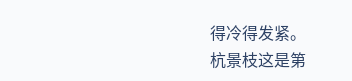得冷得发紧。
杭景枝这是第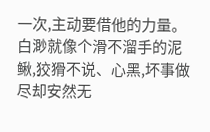一次,主动要借他的力量。
白渺就像个滑不溜手的泥鳅,狡猾不说、心黑,坏事做尽却安然无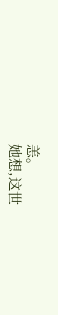恙。
她想,这世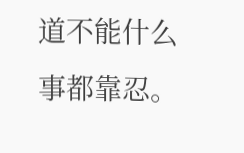道不能什么事都靠忍。